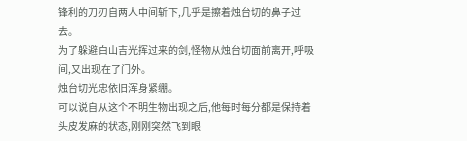锋利的刀刃自两人中间斩下,几乎是擦着烛台切的鼻子过去。
为了躲避白山吉光挥过来的剑,怪物从烛台切面前离开,呼吸间,又出现在了门外。
烛台切光忠依旧浑身紧绷。
可以说自从这个不明生物出现之后,他每时每分都是保持着头皮发麻的状态,刚刚突然飞到眼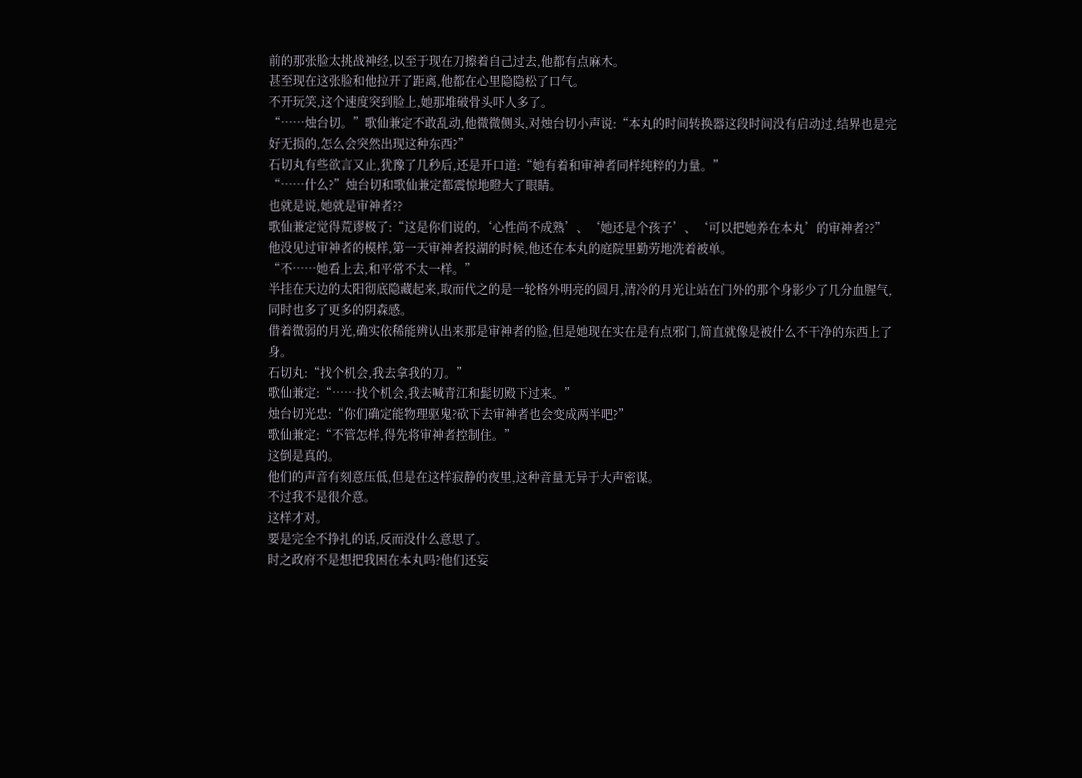前的那张脸太挑战神经,以至于现在刀擦着自己过去,他都有点麻木。
甚至现在这张脸和他拉开了距离,他都在心里隐隐松了口气。
不开玩笑,这个速度突到脸上,她那堆破骨头吓人多了。
“……烛台切。”歌仙兼定不敢乱动,他微微侧头,对烛台切小声说:“本丸的时间转换器这段时间没有启动过,结界也是完好无损的,怎么会突然出现这种东西?”
石切丸有些欲言又止,犹豫了几秒后,还是开口道:“她有着和审神者同样纯粹的力量。”
“……什么?”烛台切和歌仙兼定都震惊地瞪大了眼睛。
也就是说,她就是审神者??
歌仙兼定觉得荒谬极了:“这是你们说的,‘心性尚不成熟’、‘她还是个孩子’、‘可以把她养在本丸’的审神者??”
他没见过审神者的模样,第一天审神者投湖的时候,他还在本丸的庭院里勤劳地洗着被单。
“不……她看上去,和平常不太一样。”
半挂在天边的太阳彻底隐藏起来,取而代之的是一轮格外明亮的圆月,清冷的月光让站在门外的那个身影少了几分血腥气,同时也多了更多的阴森感。
借着微弱的月光,确实依稀能辨认出来那是审神者的脸,但是她现在实在是有点邪门,简直就像是被什么不干净的东西上了身。
石切丸:“找个机会,我去拿我的刀。”
歌仙兼定:“……找个机会,我去喊青江和髭切殿下过来。”
烛台切光忠:“你们确定能物理驱鬼?砍下去审神者也会变成两半吧?”
歌仙兼定:“不管怎样,得先将审神者控制住。”
这倒是真的。
他们的声音有刻意压低,但是在这样寂静的夜里,这种音量无异于大声密谋。
不过我不是很介意。
这样才对。
要是完全不挣扎的话,反而没什么意思了。
时之政府不是想把我困在本丸吗?他们还妄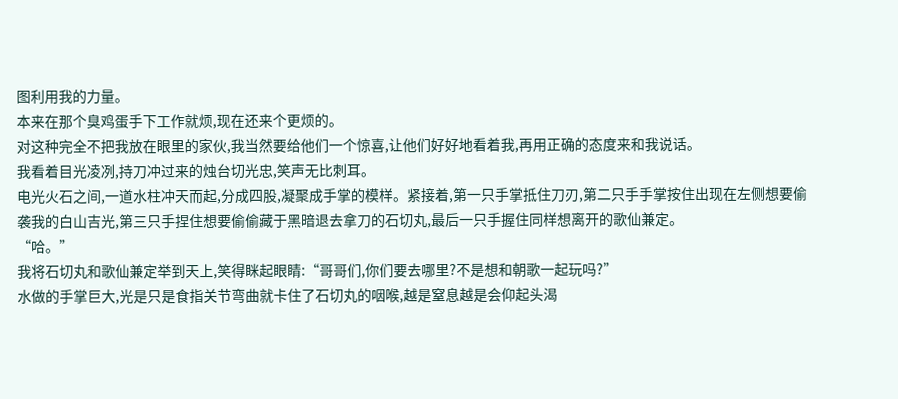图利用我的力量。
本来在那个臭鸡蛋手下工作就烦,现在还来个更烦的。
对这种完全不把我放在眼里的家伙,我当然要给他们一个惊喜,让他们好好地看着我,再用正确的态度来和我说话。
我看着目光凌冽,持刀冲过来的烛台切光忠,笑声无比刺耳。
电光火石之间,一道水柱冲天而起,分成四股,凝聚成手掌的模样。紧接着,第一只手掌抵住刀刃,第二只手手掌按住出现在左侧想要偷袭我的白山吉光,第三只手捏住想要偷偷藏于黑暗退去拿刀的石切丸,最后一只手握住同样想离开的歌仙兼定。
“哈。”
我将石切丸和歌仙兼定举到天上,笑得眯起眼睛:“哥哥们,你们要去哪里?不是想和朝歌一起玩吗?”
水做的手掌巨大,光是只是食指关节弯曲就卡住了石切丸的咽喉,越是窒息越是会仰起头渴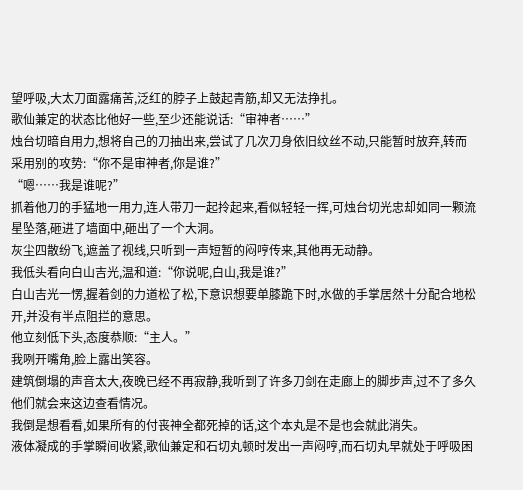望呼吸,大太刀面露痛苦,泛红的脖子上鼓起青筋,却又无法挣扎。
歌仙兼定的状态比他好一些,至少还能说话:“审神者……”
烛台切暗自用力,想将自己的刀抽出来,尝试了几次刀身依旧纹丝不动,只能暂时放弃,转而采用别的攻势:“你不是审神者,你是谁?”
“嗯……我是谁呢?”
抓着他刀的手猛地一用力,连人带刀一起拎起来,看似轻轻一挥,可烛台切光忠却如同一颗流星坠落,砸进了墙面中,砸出了一个大洞。
灰尘四散纷飞,遮盖了视线,只听到一声短暂的闷哼传来,其他再无动静。
我低头看向白山吉光,温和道:“你说呢,白山,我是谁?”
白山吉光一愣,握着剑的力道松了松,下意识想要单膝跪下时,水做的手掌居然十分配合地松开,并没有半点阻拦的意思。
他立刻低下头,态度恭顺:“主人。”
我咧开嘴角,脸上露出笑容。
建筑倒塌的声音太大,夜晚已经不再寂静,我听到了许多刀剑在走廊上的脚步声,过不了多久他们就会来这边查看情况。
我倒是想看看,如果所有的付丧神全都死掉的话,这个本丸是不是也会就此消失。
液体凝成的手掌瞬间收紧,歌仙兼定和石切丸顿时发出一声闷哼,而石切丸早就处于呼吸困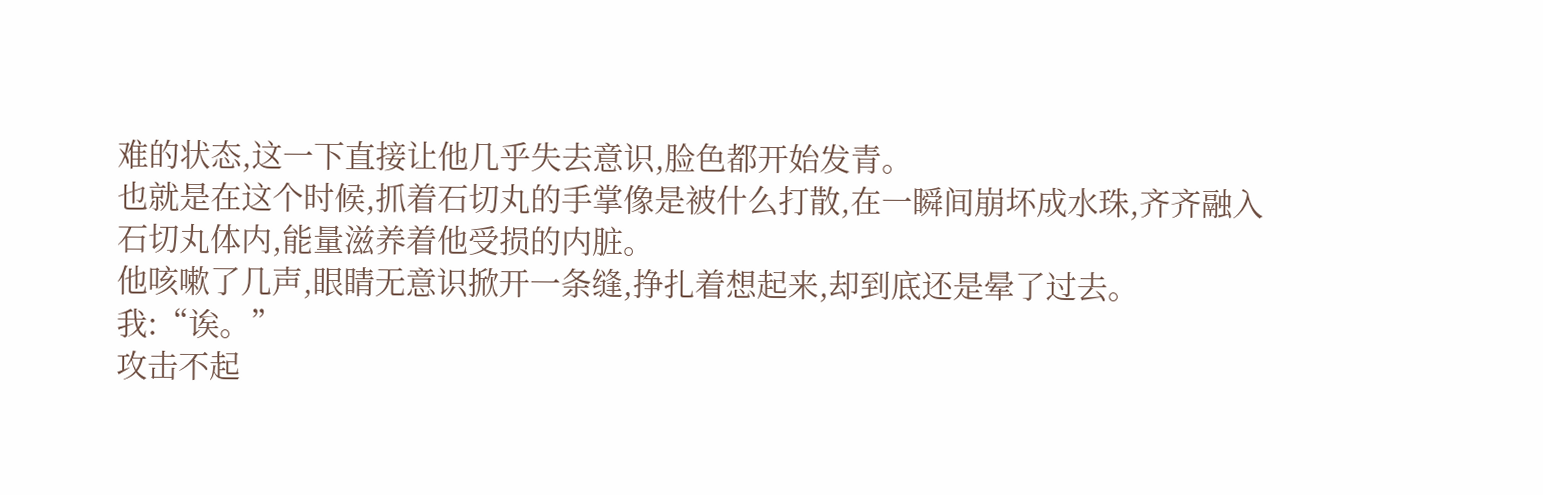难的状态,这一下直接让他几乎失去意识,脸色都开始发青。
也就是在这个时候,抓着石切丸的手掌像是被什么打散,在一瞬间崩坏成水珠,齐齐融入石切丸体内,能量滋养着他受损的内脏。
他咳嗽了几声,眼睛无意识掀开一条缝,挣扎着想起来,却到底还是晕了过去。
我:“诶。”
攻击不起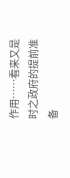作用……看来又是时之政府的提前准备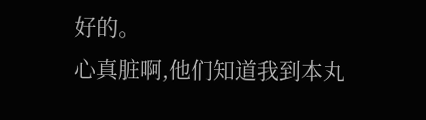好的。
心真脏啊,他们知道我到本丸